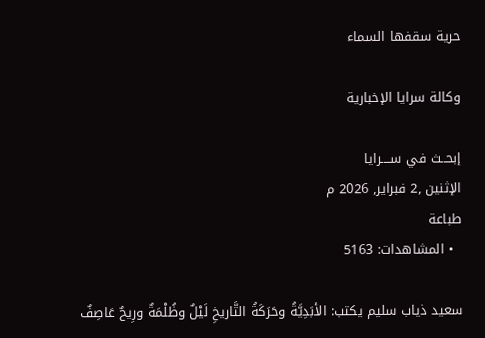حرية سقفها السماء

وكالة سرايا الإخبارية

إبحــث في ســــرايا
الإثنين ,2 فبراير, 2026 م
طباعة
  • المشاهدات: 5163

سعيد ذياب سليم يكتب: الأبَدِيَّةُ وحَرَكَةُ التَّاريخِ لَيْلٌ وظُلْمَةٌ ورِيحٌ عَاصِفٌ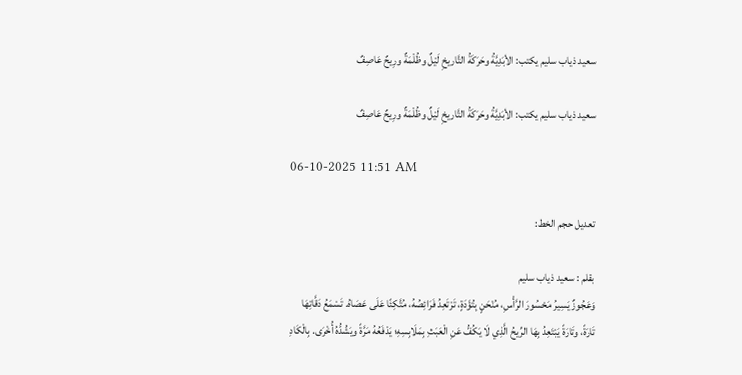سعيد ذياب سليم يكتب: الأبَدِيَّةُ وحَرَكَةُ التَّاريخِ لَيْلٌ وظُلْمَةٌ ورِيحٌ عَاصِفٌ

سعيد ذياب سليم يكتب: الأبَدِيَّةُ وحَرَكَةُ التَّاريخِ لَيْلٌ وظُلْمَةٌ ورِيحٌ عَاصِفٌ

06-10-2025 11:51 AM

تعديل حجم الخط:

بقلم : سعيد ذياب سليم
وَعَجُوزٌ يَسِيرُ مَحْسُورَ الرَّأْسِ، مُنْحَنٍ بِتُؤَدَةٍ، تَرْتَعِدُ فَرَائِصُهُ، مُتَّكِئًا عَلَى عَصَاهُ. تَسْمَعُ دَقَّاتِهَا تَارَةً، وتَارَةً يَبْتَعِدُ بِهَا الرِّيحُ الَّذِي لَا يَكُفُّ عَنِ الْعَبَثِ بِمَلَابِسِهِ؛ يَدْفَعُهُ مَرَّةً ويَشُدُّهُ أُخْرَى. بِالْكَادِ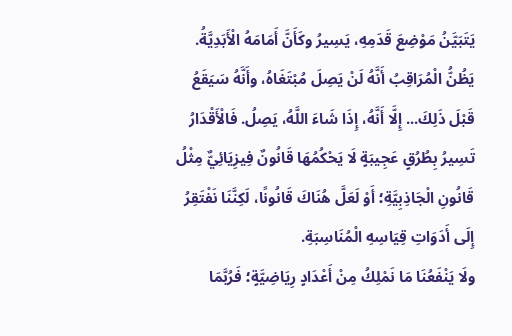يَتَبَيَّنُ مَوْضِعَ قَدَمِهِ، يَسِيرُ وكَأَنَّ أَمَامَهُ الْأَبَدِيَّةُ.
يَظُنُّ الْمُرَاقِبُ أَنَّهُ لَنْ يَصِلَ مُبْتَغَاهُ، وأَنَّهُ سَيَقَعُ قَبْلَ ذَلِكَ... إِلَّا أَنَّهُ، إِذَا شَاءَ اللَّهُ، يَصِلُ. فَالْأَقْدَارُ تَسِيرُ بِطُرُقٍ عَجِيبَةٍ لَا يَحْكُمُهَا قَانُونٌ فِيزِيَائِيٌّ مِثْلُ قَانُونِ الْجَاذِبِيَّةِ؛ أَوْ لَعَلَّ هُنَاكَ قَانُونًا، لَكِنَّنَا نَفْتَقِرُ إِلَى أَدَوَاتِ قِيَاسِهِ الْمُنَاسِبَةِ.
ولَا يَنْفَعُنَا مَا نَمْلِكُ مِنْ أَعْدَادٍ رِيَاضِيَّةٍ؛ فَرُبَّمَا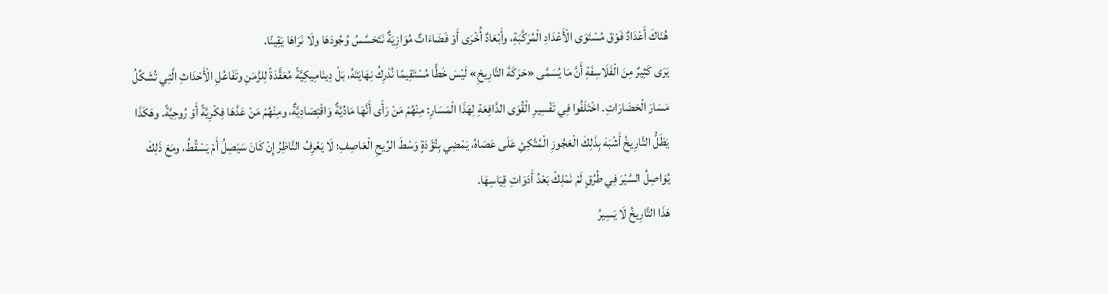هُنَاكَ أَعْدَادٌ فَوْقَ مُسْتَوَى الْأَعْدَادِ الْمُرَكَّبَةِ، وأَبْعَادٌ أُخْرَى أَوْ فَضَاءَاتٌ مُوَازِيَةٌ نَتَحَسَّسُ وُجُودَهَا ولَا نَرَاهَا يَقِينًا.
يَرَى كَثِيرٌ مِنَ الْفَلَاسِفَةِ أَنَّ مَا يُسَمَّى «حَرَكَةَ التَّارِيخِ» لَيْسَ خَطًّا مُسْتَقِيمًا نُدْرِكُ نِهَايَتَهُ، بَلْ دِينَامِيكِيَّةً مُعَقَّدَةً لِلزَّمَنِ وتَفَاعُلِ الْأَحْدَاثِ الَّتِي تُشَكِّلُ مَسَارَ الْحَضَارَاتِ. اخْتَلَفُوا فِي تَفْسِيرِ الْقُوَى الدَّافِعَةِ لِهَذَا الْمَسَارِ: مِنْهُمْ مَنْ رَأَى أَنَّهَا مَادِّيَّةٌ وَاقْتِصَادِيَّةٌ، ومِنْهُمْ مَنْ عَدَّهَا فِكْرِيَّةً أَوْ رُوحِيَّةً. وهَكَذَا يَظَلُّ التَّارِيخُ أَشْبَهَ بِذَلِكَ الْعَجُوزِ الْمُتَّكِئِ عَلَى عَصَاهُ، يَمْضِي بِتُؤَدَةٍ وَسْطَ الرِّيحِ الْعَاصِفِ؛ لَا يَعْرِفُ النَّاظِرُ إِنْ كَانَ سَيَصِلُ أَمْ يَسْقُطُ، ومَعَ ذَلِكَ يُوَاصِلُ السَّيْرَ فِي طُرُقٍ لَمْ نَمْلِكْ بَعْدُ أَدَوَاتِ قِيَاسِهَا.
هَذَا التَّارِيخُ لَا يَسِيرُ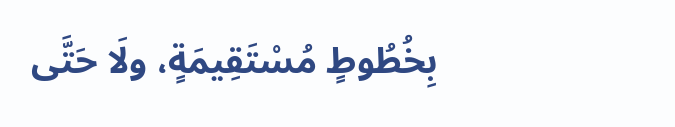بِخُطُوطٍ مُسْتَقِيمَةٍ، ولَا حَتَّى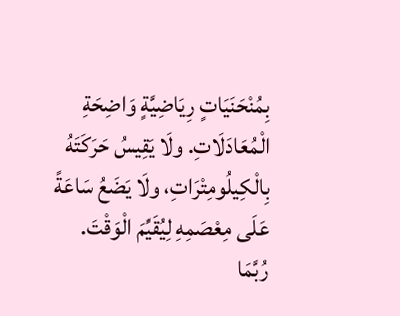بِمُنْحَنَيَاتٍ رِيَاضِيَّةٍ وَاضِحَةِ الْمُعَادَلَاتِ. ولَا يَقِيسُ حَرَكَتَهُ بِالْكِيلُومِتْرَاتِ، ولَا يَضَعُ سَاعَةً عَلَى مِعْصَمِهِ لِيُقَيِّمَ الْوَقْتَ.
رُبَّمَا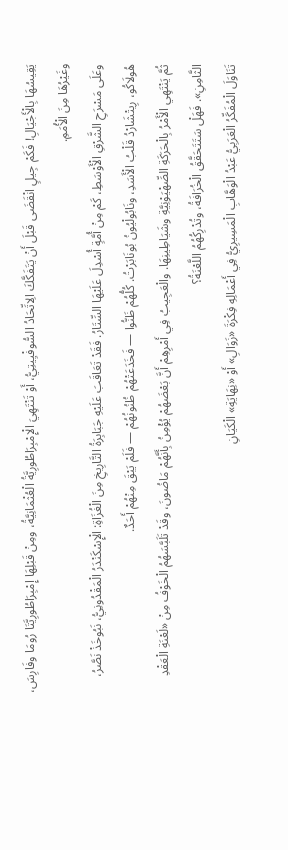يَقِيسُهَا بِالْأَجْيَالِ! فَكَمْ جِيلٍ انْقَضَى قَبْلَ أَنْ يَتَفَكَّكَ الِاتِّحَادُ السُّوفْيِيتِيُّ، أَوْ تَنْتَهِيَ الْإِمْبِرَاطُورِيَّةُ الْعُثْمَانِيَّةُ، ومِنْ قَبْلِهَا إِمْبِرَاطُورِيَّتَا رُومَا وفَارِسَ، وغَيْرُهَا مِنَ الْأُمَمِ.
وعَلَى مَسْرَحِ الشَّرْقِ الْأَوْسَطِ، كَمْ مِنْ أُمَّةٍ أُسْدِلَ عَلَيْهَا السِّتَارُ. فَقَدْ تَعَاقَبَ عَلَيْهِ جَبَابِرَةُ التَّارِيخِ مِنَ الْغُزَاةِ: الْإِسْكَنْدَرُ الْمَقْدُونِيُّ، نَبُوخَذْ نَصَّرُ، هُولَاكُو، رِيتْشَارْدُ قَلْبُ الْأَسَدِ، ونَابُولْيُونُ بُونَابَرْتُ. كُلُّهُمْ ظَنُّوا — فَخَدَعَتْهُمْ ظُنُونُهُمْ — فَلَمْ يَبْقَ مِنْهُمْ أَحَدٌ.
ثُمَّ يَنْتَهِي الْأَمْرُ بِالْحَرَكَةِ الصِّهْيَوْنِيَّةِ وشَيَاطِينِهَا. والْعَجِيبُ فِي أَمْرِهِمْ أَنَّ بَعْضَهُمْ يُؤْمِنُ بِأَنَّهُمْ مَاضُونَ، وقَدْ تَلَبَّسَهُمُ الْخَوْفُ مِنْ «لَعْنَةِ الْعَقْدِ الثَّامِنِ». فَهَلْ سَتَتَحَقَّقُ الْخُرَافَةُ، وتُدْرِكُهُمُ اللَّعْنَةُ؟
تَنَاوَلَ الْمُفَكِّرُ الْعَرَبِيُّ عَبْدُ الْوَهَّابِ الْمَسِيرِيُّ فِي أَعْمَالِهِ فِكْرَةَ «زَوَالِ» أَوْ «نِهَايَةِ» الْكَيَانِ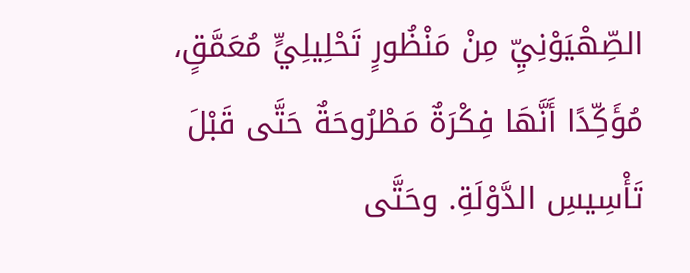الصِّهْيَوْنِيِّ مِنْ مَنْظُورٍ تَحْلِيلِيٍّ مُعَمَّقٍ، مُؤَكِّدًا أَنَّهَا فِكْرَةٌ مَطْرُوحَةٌ حَتَّى قَبْلَ تَأْسِيسِ الدَّوْلَةِ. وحَتَّى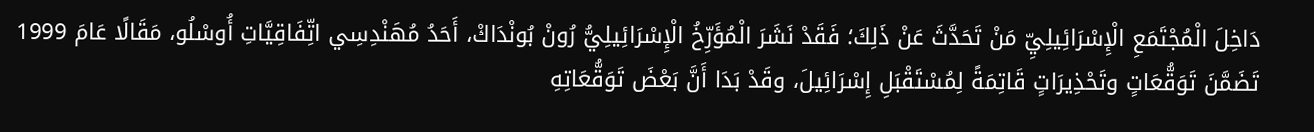دَاخِلَ الْمُجْتَمَعِ الْإِسْرَائِيلِيِّ مَنْ تَحَدَّثَ عَنْ ذَلِكَ؛ فَقَدْ نَشَرَ الْمُؤَرِّخُ الْإِسْرَائِيلِيُّ رُونْ بُونْدَاكْ، أَحَدُ مُهَنْدِسِي اتِّفَاقِيَّاتِ أُوسْلُو، مَقَالًا عَامَ 1999 تَضَمَّنَ تَوَقُّعَاتٍ وتَحْذِيرَاتٍ قَاتِمَةً لِمُسْتَقْبَلِ إِسْرَائِيلَ، وقَدْ بَدَا أَنَّ بَعْضَ تَوَقُّعَاتِهِ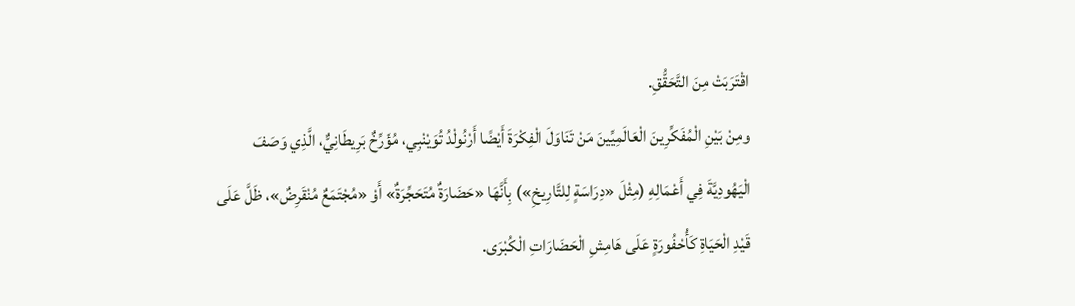اقْتَرَبَتْ مِنَ التَّحَقُّقِ.
ومِنْ بَيْنِ الْمُفَكِّرِينَ الْعَالَمِيِّينَ مَنْ تَنَاوَلَ الْفِكْرَةَ أَيْضًا أَرْنُولْدُ تُوَيْنْبِي، مُؤَرِّخٌ بَرِيطَانِيٌّ، الَّذِي وَصَفَ الْيَهُودِيَّةَ فِي أَعْمَالِهِ (مِثْلَ «دِرَاسَةٍ لِلتَّارِيخِ») بِأَنَّهَا «حَضَارَةٌ مُتَحَجِّرَةٌ» أَوْ «مُجْتَمَعٌ مُنْقَرِضٌ»، ظَلَّ عَلَى قَيْدِ الْحَيَاةِ كَأُحْفُورَةٍ عَلَى هَامِشِ الْحَضَارَاتِ الْكُبْرَى.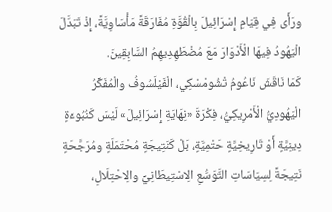ورَأَى فِي قِيَامِ إِسْرَائِيلَ بِالْقُوَّةِ مُفَارَقَةً مَأْسَاوِيَّةً، إِذْ تَبَدَّلَ الْيَهُودُ فِيهَا الْأَدْوَارَ مَعَ مُضْطَهِدِيهِمُ السَّابِقِينَ.
كَمَا نَاقَشَ نَاعُومُ تْشُومْسْكِي، الْفَيْلَسُوفُ والْمُفَكِّرُ الْيَهُودِيُّ الْأَمْرِيكِيُّ، فِكْرَةَ «نِهَايَةِ إِسْرَائِيلَ» لَيْسَ كَنُبُوءَةٍ دِينِيَّةٍ أَوْ تَارِيخِيَّةٍ حَتْمِيَّةٍ، بَلْ كَنَتِيجَةٍ مُحْتَمَلَةٍ ومُرَجَّحَةٍ نَتِيجَةً لِسِيَاسَاتِ التَّوَسُّعِ الِاسْتِيطَانِيِّ والِاحْتِلَالِ،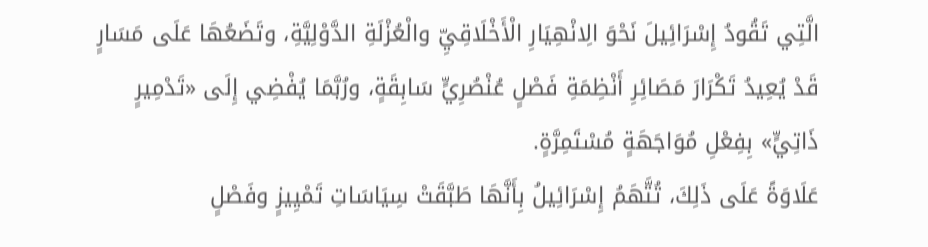الَّتِي تَقُودُ إِسْرَائِيلَ نَحْوَ الِانْهِيَارِ الْأَخْلَاقِيِّ والْعُزْلَةِ الدَّوْلِيَّةِ، وتَضَعُهَا عَلَى مَسَارٍ قَدْ يُعِيدُ تَكْرَارَ مَصَائِرِ أَنْظِمَةِ فَصْلٍ عُنْصُرِيٍّ سَابِقَةٍ، ورُبَّمَا يُفْضِي إِلَى «تَدْمِيرٍ ذَاتِيٍّ» بِفِعْلِ مُوَاجَهَةٍ مُسْتَمِرَّةٍ.
عَلَاوَةً عَلَى ذَلِكَ، تُتَّهَمُ إِسْرَائِيلُ بِأَنَّهَا طَبَّقَتْ سِيَاسَاتِ تَمْيِيزٍ وفَصْلٍ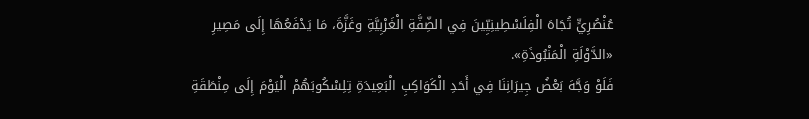عُنْصُرِيٍّ تُجَاهَ الْفِلَسْطِينِيِّينَ فِي الضِّفَّةِ الْغَرْبِيَّةِ وغَزَّةَ، مَا يَدْفَعُهَا إِلَى مَصِيرِ «الدَّوْلَةِ الْمَنْبُوذَةِ».
فَلَوْ وَجَّهَ بَعْضُ جِيرَانِنَا فِي أَحَدِ الْكَوَاكِبِ الْبَعِيدَةِ تِلِسْكُوبَهُمْ الْيَوْمَ إِلَى مِنْطَقَةِ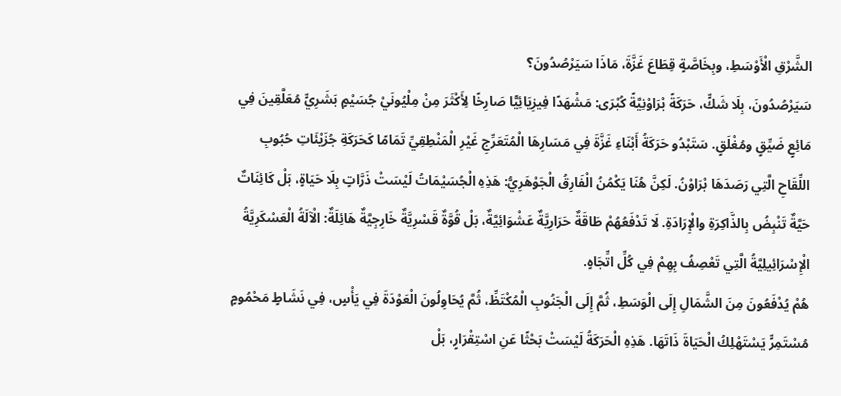الشَّرْقِ الْأَوْسَطِ، وبِخَاصَّةٍ قِطَاعَ غَزَّةَ، مَاذَا سَيَرْصُدُونَ؟
سَيَرْصُدُونَ، بِلَا شَكٍّ، حَرَكَةً بْرَاوْنِيَّةً كُبْرَى: مَشْهَدًا فِيزِيَائِيًّا صَارِخًا لِأَكْثَرَ مِنْ مِلْيُونَيْ جُسَيْمٍ بَشَرِيٍّ مُعَلَّقِينَ فِي مَائِعٍ ضَيِّقٍ ومُغْلَقٍ. سَتَبْدُو حَرَكَةُ أَبْنَاءِ غَزَّةَ فِي مَسَارِهَا الْمُتَعَرِّجِ غَيْرِ الْمَنْطِقِيِّ تَمَامًا كَحَرَكَةِ جُزَيْئَاتِ حُبُوبِ اللِّقَاحِ الَّتِي رَصَدَهَا بْرَاوْنُ. لَكِنَّ هُنَا يَكْمُنُ الْفَارِقُ الْجَوْهَرِيُّ: هَذِهِ الْجُسَيْمَاتُ لَيْسَتْ ذَرَّاتٍ بِلَا حَيَاةٍ، بَلْ كَائِنَاتٌ حَيَّةٌ تَنْبِضُ بِالذَّاكِرَةِ والْإِرَادَةِ. لَا تَدْفَعُهُمْ طَاقَةٌ حَرَارِيَّةٌ عَشْوَائِيَّةٌ، بَلْ قُوَّةٌ قَسْرِيَّةٌ خَارِجِيَّةٌ هَائِلَةٌ: الْآلَةُ الْعَسْكَرِيَّةُ الْإِسْرَائِيلِيَّةُ الَّتِي تَعْصِفُ بِهِمْ فِي كُلِّ اتِّجَاهٍ.
هُمْ يُدْفَعُونَ مِنَ الشَّمَالِ إِلَى الْوَسَطِ، ثُمَّ إِلَى الْجَنُوبِ الْمُكْتَظِّ، ثُمَّ يُحَاوِلُونَ الْعَوْدَةَ فِي يَأْسٍ، فِي نَشَاطٍ مَحْمُومٍ مُسْتَمِرٍّ يَسْتَهْلِكُ الْحَيَاةَ ذَاتَهَا. هَذِهِ الْحَرَكَةُ لَيْسَتْ بَحْثًا عَنِ اسْتِقْرَارٍ، بَلْ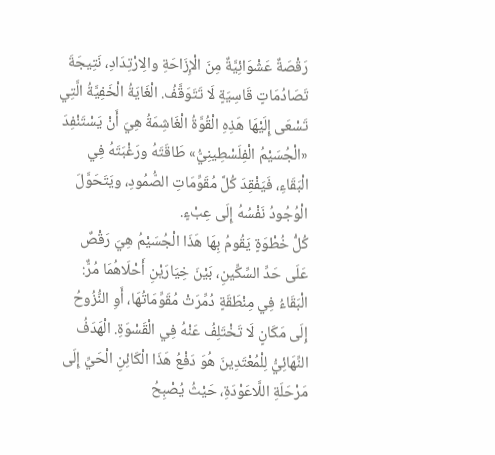رَقْصَةٌ عَشْوَائِيَّةٌ مِنَ الْإِزَاحَةِ والِارْتِدَادِ، نَتِيجَةَ تَصَادُمَاتٍ قَاسِيَةٍ لَا تَتَوَقَّفُ. الْغَايَةُ الْخَفِيَّةُ الَّتِي تَسْعَى إِلَيْهَا هَذِهِ الْقُوَّةُ الْغَاشِمَةُ هِيَ أَنْ يَسْتَنْفِدَ «الْجُسَيْمُ الْفِلَسْطِينِيُّ» طَاقَتَهُ ورَغْبَتَهُ فِي الْبَقَاءِ، فَيَفْقِدَ كُلَّ مُقَوِّمَاتِ الصُّمُودِ، ويَتَحَوَّلَ الْوُجُودُ نَفْسُهُ إِلَى عِبْءٍ.
كُلُّ خُطْوَةٍ يَقُومُ بِهَا هَذَا الْجُسَيْمُ هِيَ رَقْصٌ عَلَى حَدِّ السِّكِّينِ، بَيْنَ خِيَارَيْنِ أَحْلَاهُمَا مُرٌّ: الْبَقَاءُ فِي مِنْطَقَةٍ دُمِّرَتْ مُقَوِّمَاتُهَا، أَوِ النُّزُوحُ إِلَى مَكَانٍ لَا تَخْتَلِفُ عَنْهُ فِي الْقَسْوَةِ. الْهَدَفُ النِّهَائِيُّ لِلْمُعْتَدِينَ هُوَ دَفْعُ هَذَا الْكَائِنِ الْحَيِّ إِلَى مَرْحَلَةِ اللَّاعَوْدَةِ، حَيْثُ يُصْبِحُ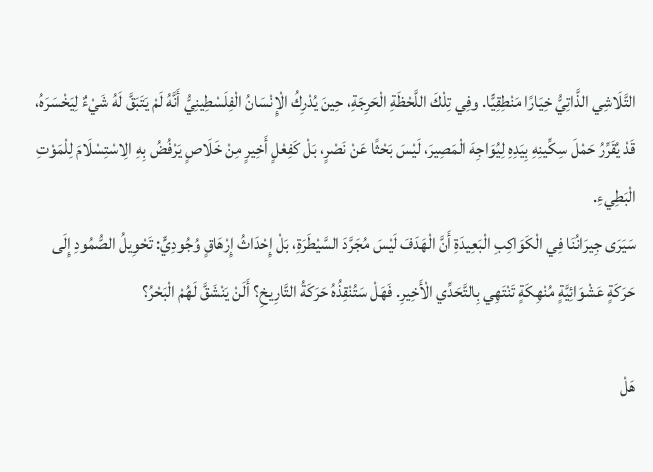التَّلَاشِي الذَّاتِيُّ خِيَارًا مَنْطِقِيًّا. وفِي تِلْكَ اللَّحْظَةِ الْحَرِجَةِ، حِينَ يُدْرِكُ الْإِنْسَانُ الْفِلَسْطِينِيُّ أَنَّهُ لَمْ يَتَبَقَّ لَهُ شَيْءٌ لِيَخْسَرَهُ، قَدْ يُقَرِّرُ حَمْلَ سِكِّينِهِ بِيَدِهِ لِيُوَاجِهَ الْمَصِيرَ، لَيْسَ بَحْثًا عَنْ نَصْرٍ، بَلْ كَفِعْلٍ أَخِيرٍ مِنْ خَلَاصٍ يَرْفُضُ بِهِ الِاسْتِسْلَامَ لِلْمَوْتِ الْبَطِيءِ.
سَيَرَى جِيرَانُنَا فِي الْكَوَاكِبِ الْبَعِيدَةِ أَنَّ الْهَدَفَ لَيْسَ مُجَرَّدَ السَّيْطَرَةِ، بَلْ إِحْدَاثُ إِرْهَاقٍ وُجُودِيٍّ: تَحْوِيلُ الصُّمُودِ إِلَى حَرَكَةٍ عَشْوَائِيَّةٍ مُنْهِكَةٍ تَنْتَهِي بِالتَّحَدِّي الْأَخِيرِ. فَهَلْ سَتُنْقِذُهُ حَرَكَةُ التَّارِيخِ؟ أَلَنْ يَنْشَقَّ لَهُمْ الْبَحْرُ؟

هَلْ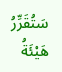سَتُقَرِّرُ هَيْئَةُ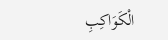الْكَوَاكِبِ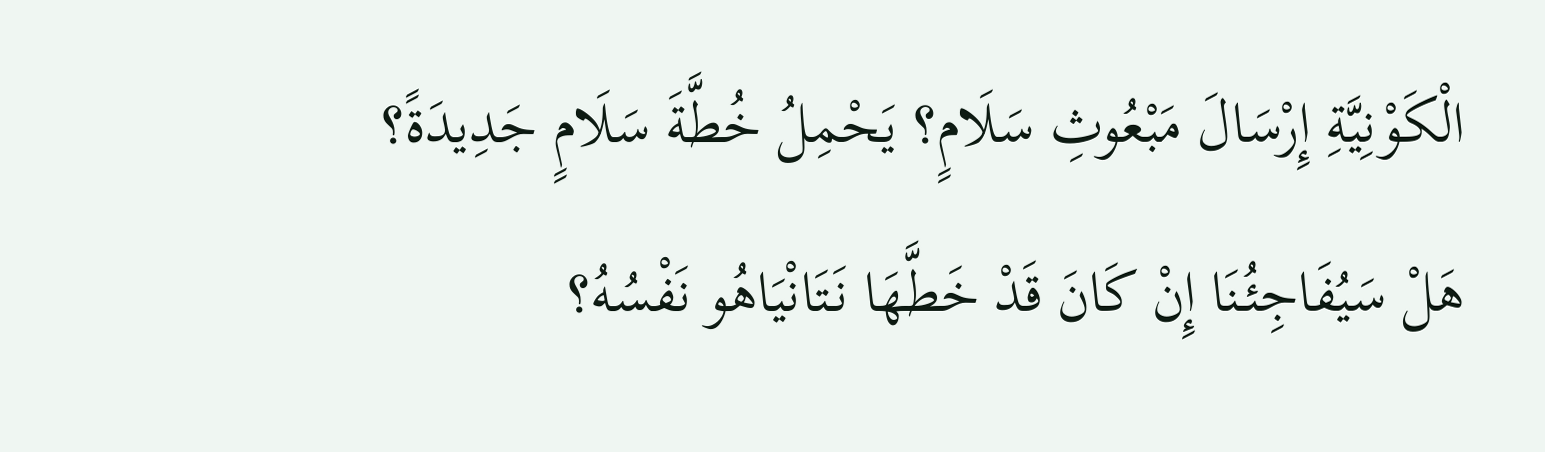الْكَوْنِيَّةِ إِرْسَالَ مَبْعُوثِ سَلَامٍ؟ يَحْمِلُ خُطَّةَ سَلَامٍ جَدِيدَةً؟
هَلْ سَيُفَاجِئُنَا إِنْ كَانَ قَدْ خَطَّهَا نَتَانْيَاهُو نَفْسُهُ؟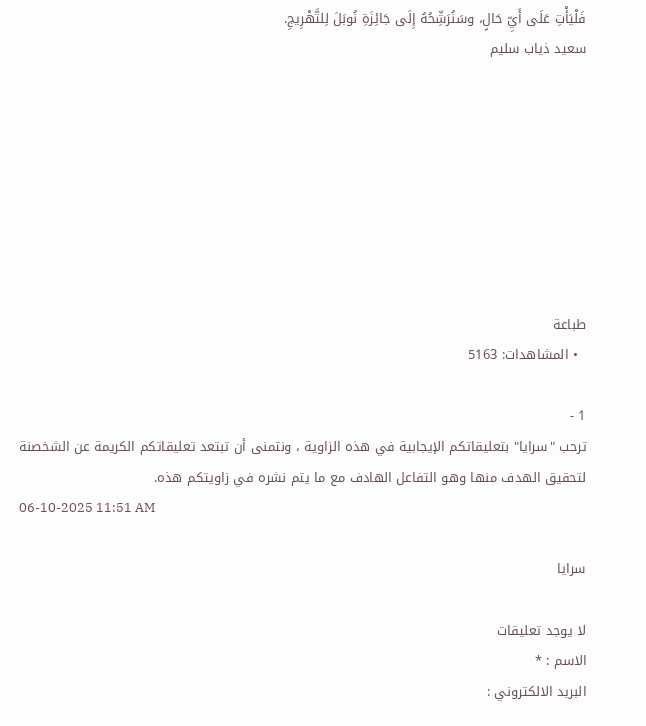فَلْيَأْتِ عَلَى أَيِّ حَالٍ، وسَنُرَشِّحُهُ إِلَى جَائِزَةِ نُوبَلَ لِلتَّهْرِيجِ.
سعيد ذياب سليم








طباعة
  • المشاهدات: 5163

1 -
ترحب "سرايا" بتعليقاتكم الإيجابية في هذه الزاوية ، ونتمنى أن تبتعد تعليقاتكم الكريمة عن الشخصنة لتحقيق الهدف منها وهو التفاعل الهادف مع ما يتم نشره في زاويتكم هذه.
06-10-2025 11:51 AM

سرايا

لا يوجد تعليقات
الاسم : *
البريد الالكتروني :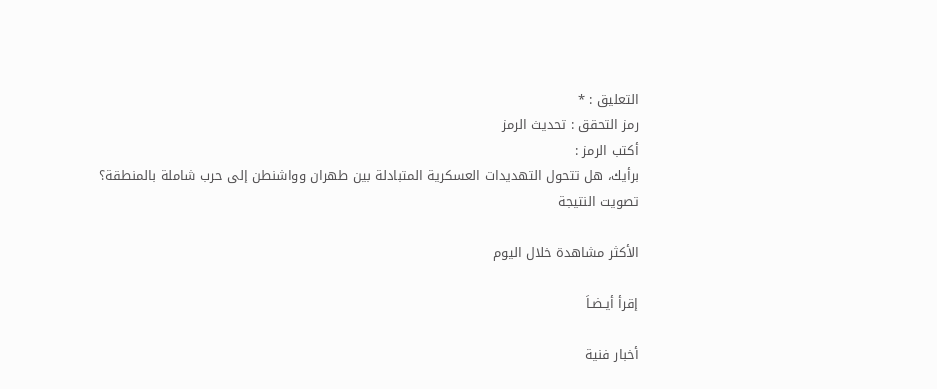التعليق : *
رمز التحقق : تحديث الرمز
أكتب الرمز :
برأيك، هل تتحول التهديدات العسكرية المتبادلة بين طهران وواشنطن إلى حرب شاملة بالمنطقة؟
تصويت النتيجة

الأكثر مشاهدة خلال اليوم

إقرأ أيـضـاَ

أخبار فنية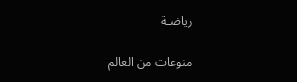رياضـة

منوعات من العالم